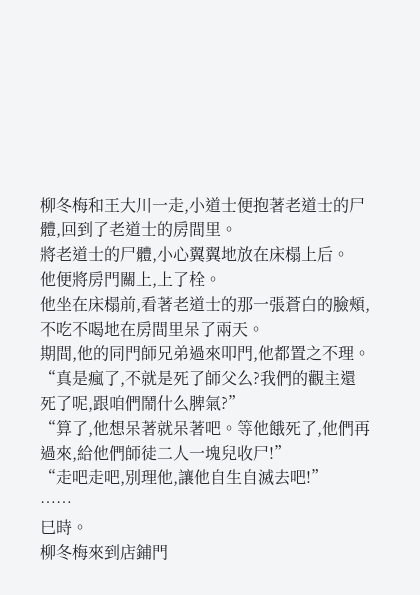柳冬梅和王大川一走,小道士便抱著老道士的尸體,回到了老道士的房間里。
將老道士的尸體,小心翼翼地放在床榻上后。
他便將房門關上,上了栓。
他坐在床榻前,看著老道士的那一張蒼白的臉頰,不吃不喝地在房間里呆了兩天。
期間,他的同門師兄弟過來叩門,他都置之不理。
“真是瘋了,不就是死了師父么?我們的觀主還死了呢,跟咱們鬧什么脾氣?”
“算了,他想呆著就呆著吧。等他餓死了,他們再過來,給他們師徒二人一塊兒收尸!”
“走吧走吧,別理他,讓他自生自滅去吧!”
……
巳時。
柳冬梅來到店鋪門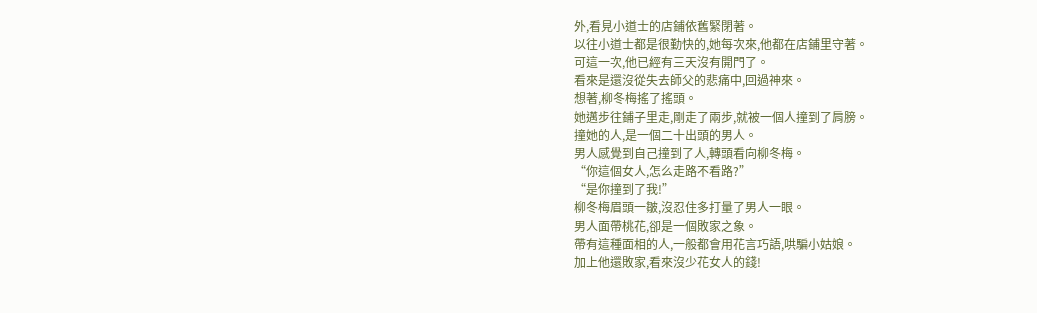外,看見小道士的店鋪依舊緊閉著。
以往小道士都是很勤快的,她每次來,他都在店鋪里守著。
可這一次,他已經有三天沒有開門了。
看來是還沒從失去師父的悲痛中,回過神來。
想著,柳冬梅搖了搖頭。
她邁步往鋪子里走,剛走了兩步,就被一個人撞到了肩膀。
撞她的人,是一個二十出頭的男人。
男人感覺到自己撞到了人,轉頭看向柳冬梅。
“你這個女人,怎么走路不看路?”
“是你撞到了我!”
柳冬梅眉頭一皺,沒忍住多打量了男人一眼。
男人面帶桃花,卻是一個敗家之象。
帶有這種面相的人,一般都會用花言巧語,哄騙小姑娘。
加上他還敗家,看來沒少花女人的錢!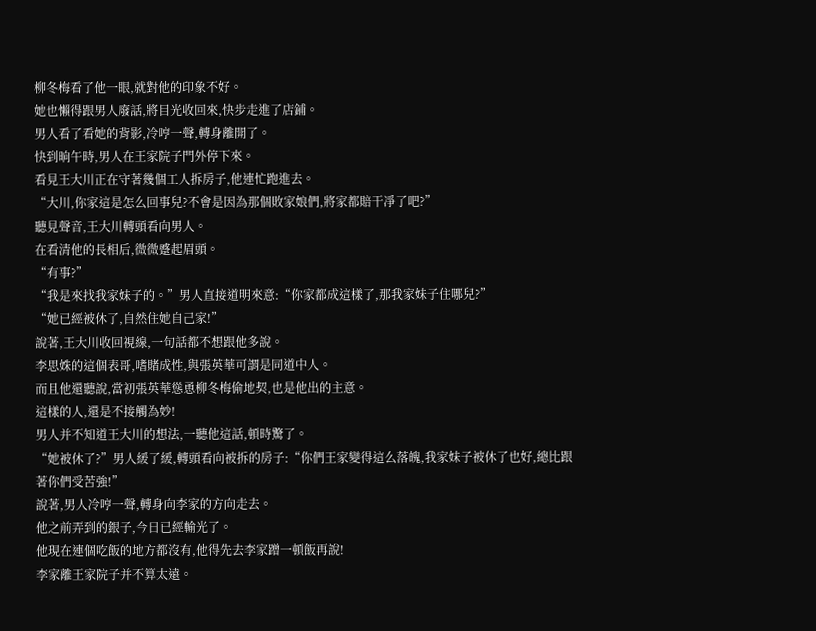柳冬梅看了他一眼,就對他的印象不好。
她也懶得跟男人廢話,將目光收回來,快步走進了店鋪。
男人看了看她的背影,冷哼一聲,轉身離開了。
快到晌午時,男人在王家院子門外停下來。
看見王大川正在守著幾個工人拆房子,他連忙跑進去。
“大川,你家這是怎么回事兒?不會是因為那個敗家娘們,將家都賠干凈了吧?”
聽見聲音,王大川轉頭看向男人。
在看清他的長相后,微微蹙起眉頭。
“有事?”
“我是來找我家妹子的。”男人直接道明來意:“你家都成這樣了,那我家妹子住哪兒?”
“她已經被休了,自然住她自己家!”
說著,王大川收回視線,一句話都不想跟他多說。
李思姝的這個表哥,嗜賭成性,與張英華可謂是同道中人。
而且他還聽說,當初張英華慫恿柳冬梅偷地契,也是他出的主意。
這樣的人,還是不接觸為妙!
男人并不知道王大川的想法,一聽他這話,頓時驚了。
“她被休了?”男人緩了緩,轉頭看向被拆的房子:“你們王家變得這么落魄,我家妹子被休了也好,總比跟著你們受苦強!”
說著,男人冷哼一聲,轉身向李家的方向走去。
他之前弄到的銀子,今日已經輸光了。
他現在連個吃飯的地方都沒有,他得先去李家蹭一頓飯再說!
李家離王家院子并不算太遠。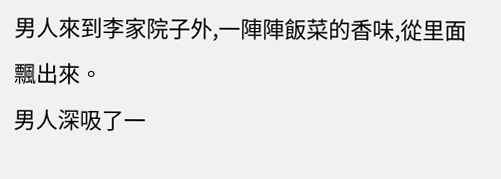男人來到李家院子外,一陣陣飯菜的香味,從里面飄出來。
男人深吸了一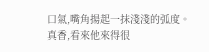口氣,嘴角揚起一抹淺淺的弧度。
真香,看來他來得很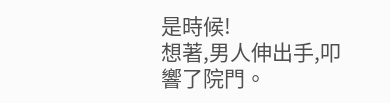是時候!
想著,男人伸出手,叩響了院門。